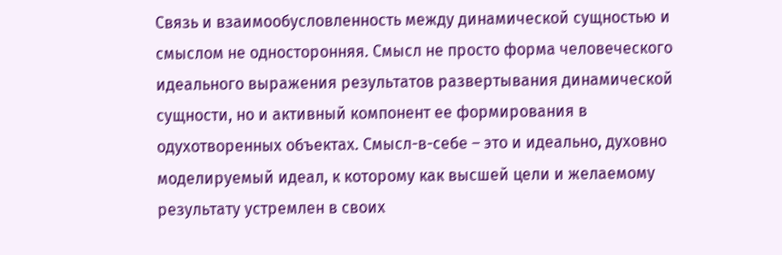Связь и взаимообусловленность между динамической сущностью и смыслом не односторонняя. Смысл не просто форма человеческого идеального выражения результатов развертывания динамической сущности, но и активный компонент ее формирования в одухотворенных объектах. Смысл-в-себе – это и идеально, духовно моделируемый идеал, к которому как высшей цели и желаемому результату устремлен в своих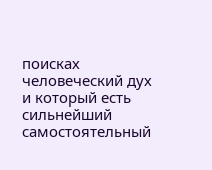поисках человеческий дух и который есть сильнейший самостоятельный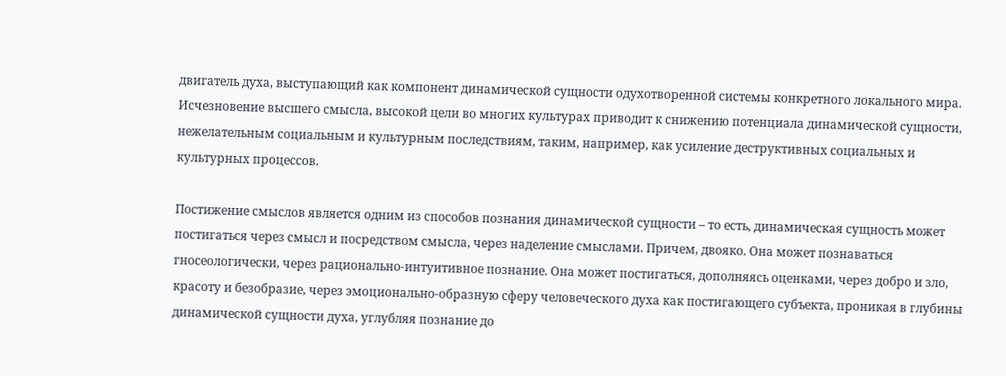двигатель духа, выступающий как компонент динамической сущности одухотворенной системы конкретного локального мира. Исчезновение высшего смысла, высокой цели во многих культурах приводит к снижению потенциала динамической сущности, нежелательным социальным и культурным последствиям, таким, например, как усиление деструктивных социальных и культурных процессов.

Постижение смыслов является одним из способов познания динамической сущности – то есть, динамическая сущность может постигаться через смысл и посредством смысла, через наделение смыслами. Причем, двояко. Она может познаваться гносеологически, через рационально-интуитивное познание. Она может постигаться, дополняясь оценками, через добро и зло, красоту и безобразие, через эмоционально-образную сферу человеческого духа как постигающего субъекта, проникая в глубины динамической сущности духа, углубляя познание до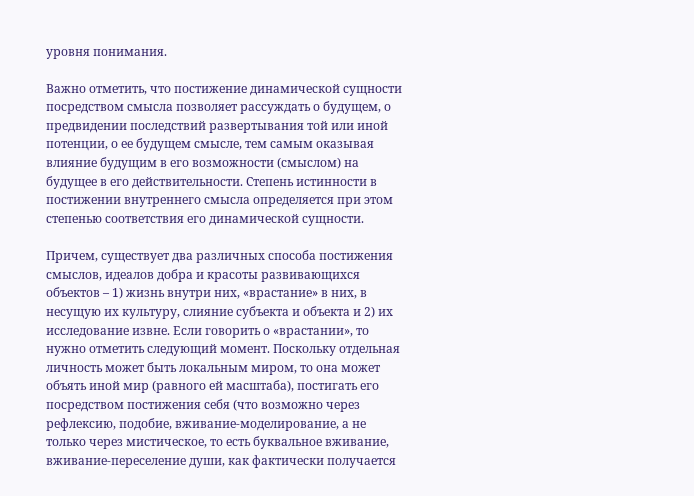уровня понимания.

Важно отметить, что постижение динамической сущности посредством смысла позволяет рассуждать о будущем, о предвидении последствий развертывания той или иной потенции, о ее будущем смысле, тем самым оказывая влияние будущим в его возможности (смыслом) на будущее в его действительности. Степень истинности в постижении внутреннего смысла определяется при этом степенью соответствия его динамической сущности.

Причем, существует два различных способа постижения смыслов, идеалов добра и красоты развивающихся объектов – 1) жизнь внутри них, «врастание» в них, в несущую их культуру, слияние субъекта и объекта и 2) их исследование извне. Если говорить о «врастании», то нужно отметить следующий момент. Поскольку отдельная личность может быть локальным миром, то она может объять иной мир (равного ей масштаба), постигать его посредством постижения себя (что возможно через рефлексию, подобие, вживание-моделирование, а не только через мистическое, то есть буквальное вживание, вживание-переселение души, как фактически получается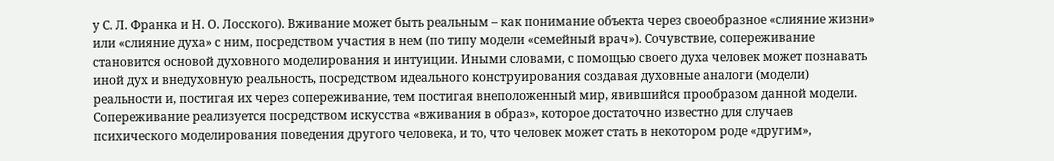у С. Л. Франка и Н. О. Лосского). Вживание может быть реальным – как понимание объекта через своеобразное «слияние жизни» или «слияние духа» с ним, посредством участия в нем (по типу модели «семейный врач»). Сочувствие, сопереживание становится основой духовного моделирования и интуиции. Иными словами, с помощью своего духа человек может познавать иной дух и внедуховную реальность, посредством идеального конструирования создавая духовные аналоги (модели) реальности и, постигая их через сопереживание, тем постигая внеположенный мир, явившийся прообразом данной модели. Сопереживание реализуется посредством искусства «вживания в образ», которое достаточно известно для случаев психического моделирования поведения другого человека, и то, что человек может стать в некотором роде «другим»,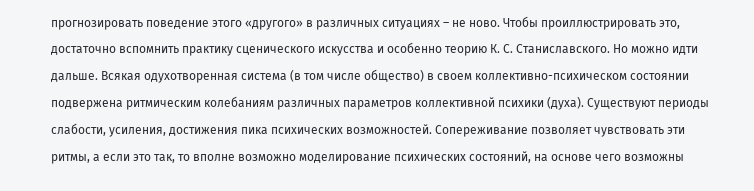прогнозировать поведение этого «другого» в различных ситуациях – не ново. Чтобы проиллюстрировать это, достаточно вспомнить практику сценического искусства и особенно теорию К. С. Станиславского. Но можно идти дальше. Всякая одухотворенная система (в том числе общество) в своем коллективно-психическом состоянии подвержена ритмическим колебаниям различных параметров коллективной психики (духа). Существуют периоды слабости, усиления, достижения пика психических возможностей. Сопереживание позволяет чувствовать эти ритмы, а если это так, то вполне возможно моделирование психических состояний, на основе чего возможны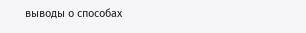выводы о способах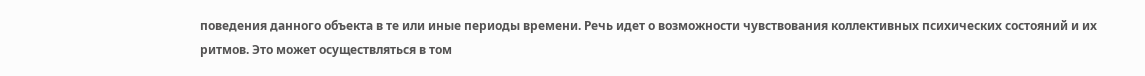поведения данного объекта в те или иные периоды времени. Речь идет о возможности чувствования коллективных психических состояний и их ритмов. Это может осуществляться в том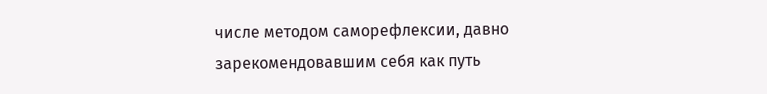числе методом саморефлексии, давно зарекомендовавшим себя как путь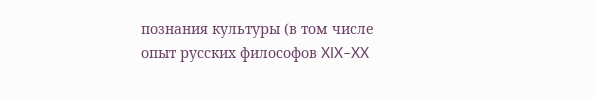познания культуры (в том числе опыт русских философов XIX–XX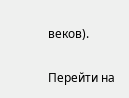веков).

Перейти на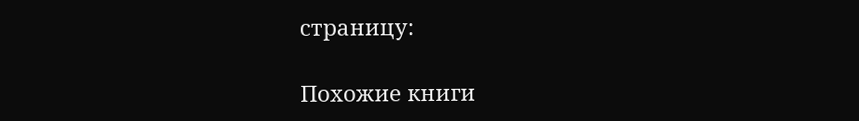страницу:

Похожие книги